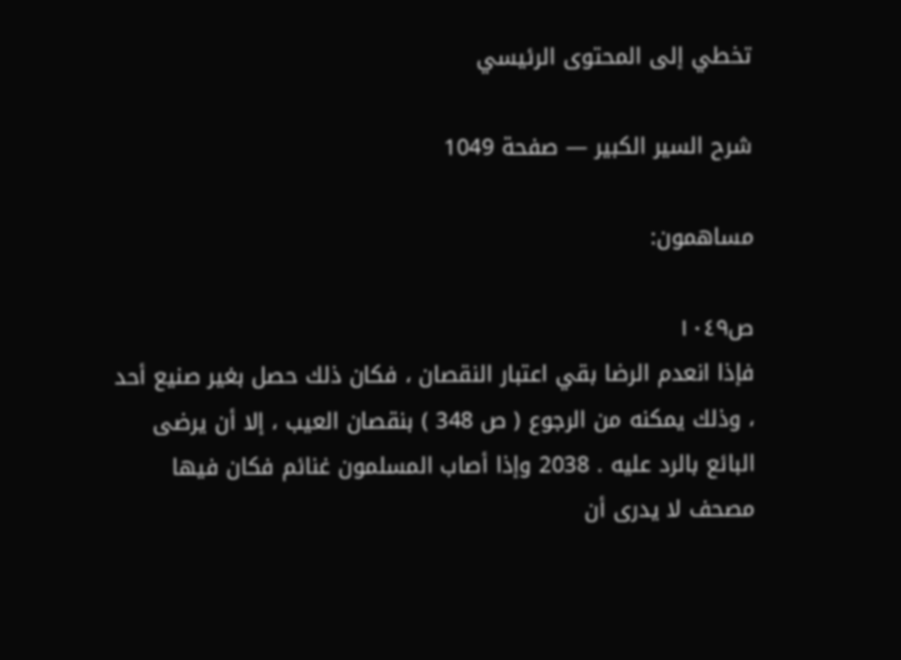تخطي إلى المحتوى الرئيسي

شرح السير الكبير — صفحة 1049

مساهمون:

ص١٠٤٩
فإذا انعدم الرضا بقي اعتبار النقصان ، فكان ذلك حصل بغير صنيع أحد ، وذلك يمكنه من الرجوع ( ص 348 ) بنقصان العيب ، إلا أن يرضى البائع بالرد عليه . 2038 وإذا أصاب المسلمون غنائم فكان فيها مصحف لا يدرى أن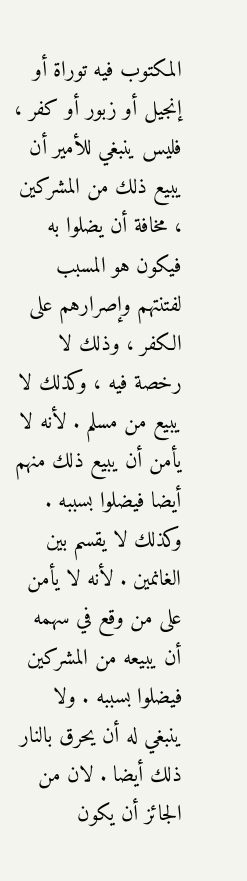المكتوب فيه توراة أو إنجيل أو زبور أو كفر ، فليس ينبغي للأمير أن يبيع ذلك من المشركين ، مخافة أن يضلوا به فيكون هو المسبب لفتنتهم وإصرارهم على الكفر ، وذلك لا رخصة فيه ، وكذلك لا يبيع من مسلم . لأنه لا يأمن أن يبيع ذلك منهم أيضا فيضلوا بسببه . وكذلك لا يقسم بين الغانمين . لأنه لا يأمن على من وقع في سهمه أن يبيعه من المشركين فيضلوا بسببه . ولا ينبغي له أن يحرق بالنار ذلك أيضا . لان من الجائز أن يكون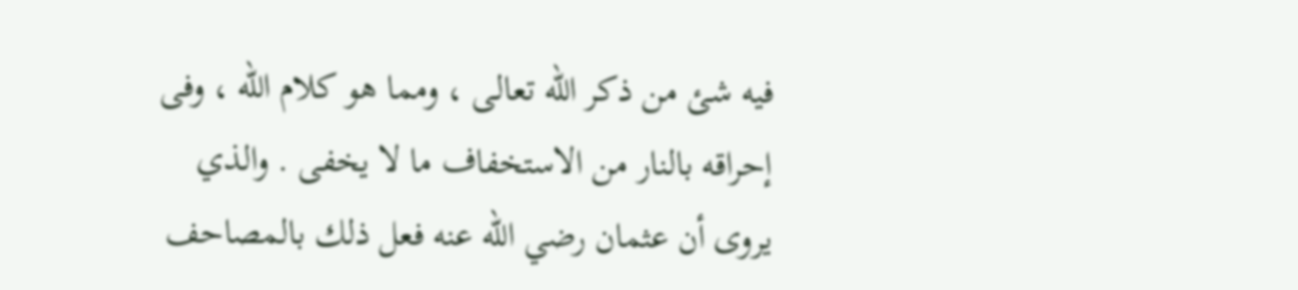فيه شئ من ذكر الله تعالى ، ومما هو كلام الله ، وفى إحراقه بالنار من الاستخفاف ما لا يخفى . والذي يروى أن عثمان رضي الله عنه فعل ذلك بالمصاحف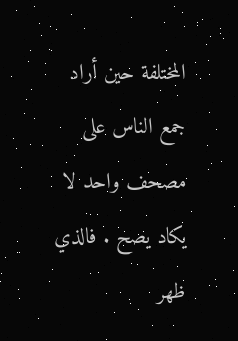المختلفة حين أراد جمع الناس على مصحف واحد لا يكاد يصح . فالذي ظهر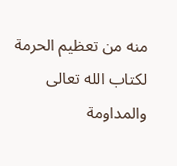منه من تعظيم الحرمة لكتاب الله تعالى والمداومة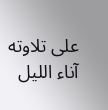على تلاوته آناء الليل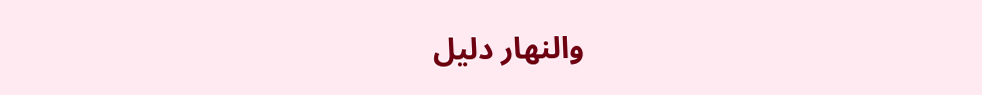والنهار دليل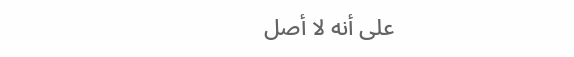على أنه لا أصل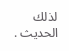لذلك الحديث .